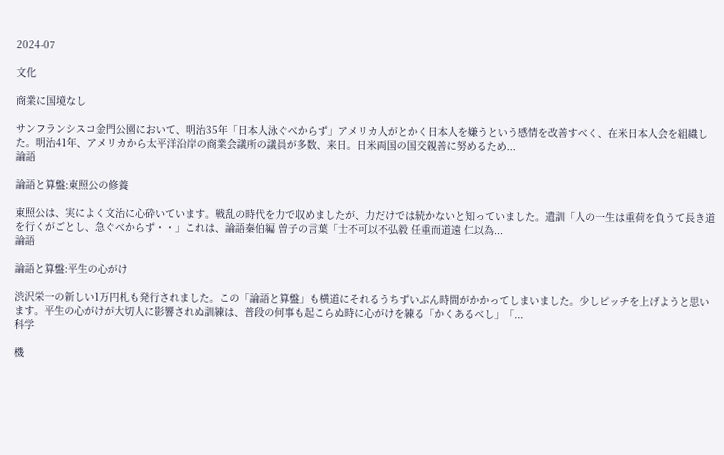2024-07

文化

商業に国境なし

サンフランシスコ金門公園において、明治35年「日本人泳ぐべからず」アメリカ人がとかく日本人を嫌うという感情を改善すべく、在米日本人会を組織した。明治41年、アメリカから太平洋沿岸の商業会議所の議員が多数、来日。日米両国の国交親善に努めるため...
論語

論語と算盤:東照公の修養

東照公は、実によく文治に心砕いています。戦乱の時代を力で収めましたが、力だけでは続かないと知っていました。遺訓「人の一生は重荷を負うて長き道を行くがごとし、急ぐべからず・・」これは、論語秦伯編 曽子の言葉「士不可以不弘毅 任重而道遠 仁以為...
論語

論語と算盤:平生の心がけ

渋沢栄一の新しい1万円札も発行されました。この「論語と算盤」も横道にそれるうちずいぶん時間がかかってしまいました。少しピッチを上げようと思います。平生の心がけが大切人に影響されぬ訓練は、普段の何事も起こらぬ時に心がけを練る「かくあるべし」「...
科学

機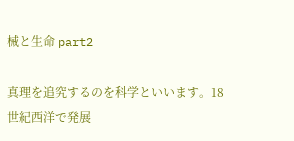械と生命 part2

真理を追究するのを科学といいます。18世紀西洋で発展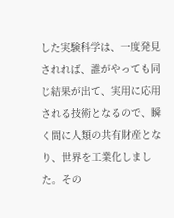した実験科学は、一度発見されれば、誰がやっても同じ結果が出て、実用に応用される技術となるので、瞬く間に人類の共有財産となり、世界を工業化しました。その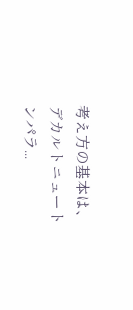考え方の基本は、デカルトニュートンパラ...